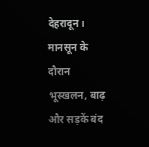देहरादून। मानसून के दौरान भूस्खलन, बाढ़ और सड़कें बंद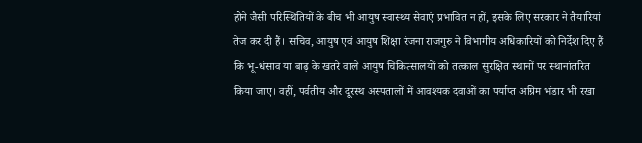होने जैसी परिस्थितियों के बीच भी आयुष स्वास्थ्य सेवाएं प्रभावित न हों, इसके लिए सरकार ने तैयारियां तेज कर दी हैं। सचिव, आयुष एवं आयुष शिक्षा रंजना राजगुरु ने विभागीय अधिकारियों को निर्देश दिए हैं कि भू-धंसाव या बाढ़ के खतरे वाले आयुष चिकित्सालयों को तत्काल सुरक्षित स्थानों पर स्थानांतरित किया जाए। वहीं, पर्वतीय और दूरस्थ अस्पतालों में आवश्यक दवाओं का पर्याप्त अग्रिम भंडार भी रखा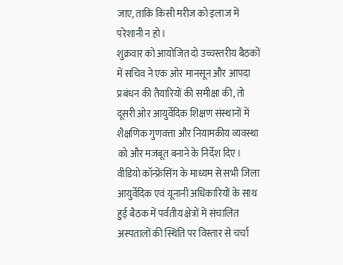जाए, ताकि किसी मरीज को इलाज में परेशानी न हो।
शुक्रवार को आयोजित दो उच्चस्तरीय बैठकों में सचिव ने एक ओर मानसून और आपदा प्रबंधन की तैयारियों की समीक्षा की, तो दूसरी ओर आयुर्वेदिक शिक्षण संस्थानों में शैक्षणिक गुणवत्ता और नियामकीय व्यवस्था को और मजबूत बनाने के निर्देश दिए।
वीडियो कॉन्फ्रेंसिंग के माध्यम से सभी जिला आयुर्वेदिक एवं यूनानी अधिकारियों के साथ हुई बैठक में पर्वतीय क्षेत्रों में संचालित अस्पतालों की स्थिति पर विस्तार से चर्चा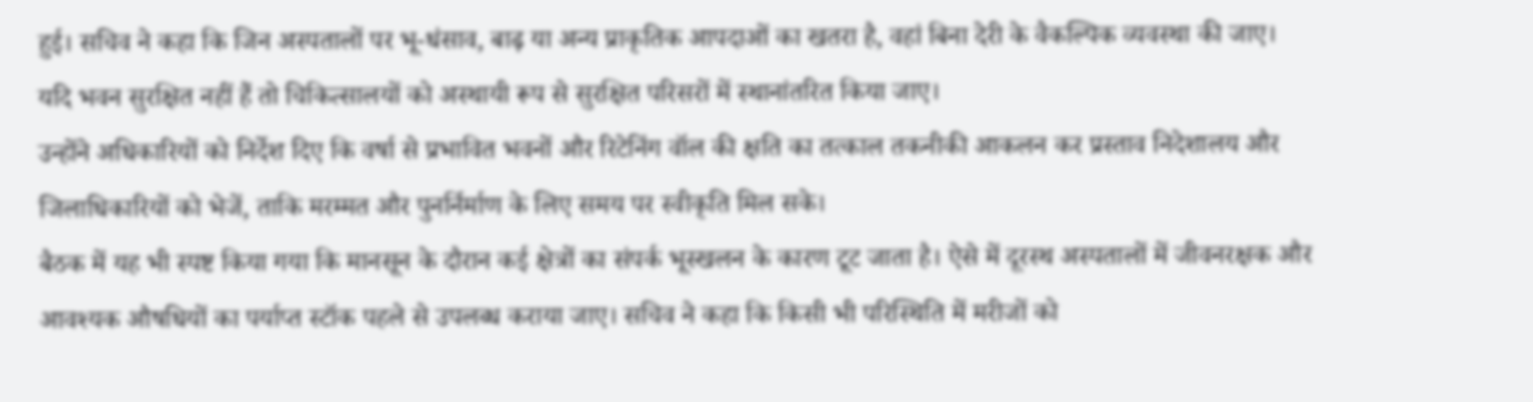हुई। सचिव ने कहा कि जिन अस्पतालों पर भू-धंसाव, बाढ़ या अन्य प्राकृतिक आपदाओं का खतरा है, वहां बिना देरी के वैकल्पिक व्यवस्था की जाए। यदि भवन सुरक्षित नहीं हैं तो चिकित्सालयों को अस्थायी रूप से सुरक्षित परिसरों में स्थानांतरित किया जाए।
उन्होंने अधिकारियों को निर्देश दिए कि वर्षा से प्रभावित भवनों और रिटेनिंग वॉल की क्षति का तत्काल तकनीकी आकलन कर प्रस्ताव निदेशालय और जिलाधिकारियों को भेजें, ताकि मरम्मत और पुनर्निर्माण के लिए समय पर स्वीकृति मिल सके।
बैठक में यह भी स्पष्ट किया गया कि मानसून के दौरान कई क्षेत्रों का संपर्क भूस्खलन के कारण टूट जाता है। ऐसे में दूरस्थ अस्पतालों में जीवनरक्षक और आवश्यक औषधियों का पर्याप्त स्टॉक पहले से उपलब्ध कराया जाए। सचिव ने कहा कि किसी भी परिस्थिति में मरीजों को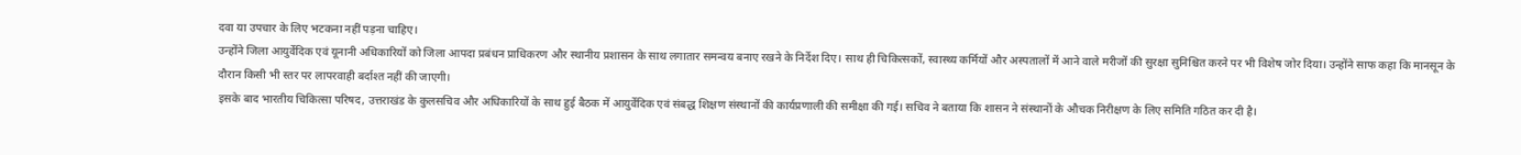दवा या उपचार के लिए भटकना नहीं पड़ना चाहिए।
उन्होंने जिला आयुर्वेदिक एवं यूनानी अधिकारियों को जिला आपदा प्रबंधन प्राधिकरण और स्थानीय प्रशासन के साथ लगातार समन्वय बनाए रखने के निर्देश दिए। साथ ही चिकित्सकों, स्वास्थ्य कर्मियों और अस्पतालों में आने वाले मरीजों की सुरक्षा सुनिश्चित करने पर भी विशेष जोर दिया। उन्होंने साफ कहा कि मानसून के दौरान किसी भी स्तर पर लापरवाही बर्दाश्त नहीं की जाएगी।
इसके बाद भारतीय चिकित्सा परिषद, उत्तराखंड के कुलसचिव और अधिकारियों के साथ हुई बैठक में आयुर्वेदिक एवं संबद्ध शिक्षण संस्थानों की कार्यप्रणाली की समीक्षा की गई। सचिव ने बताया कि शासन ने संस्थानों के औचक निरीक्षण के लिए समिति गठित कर दी है।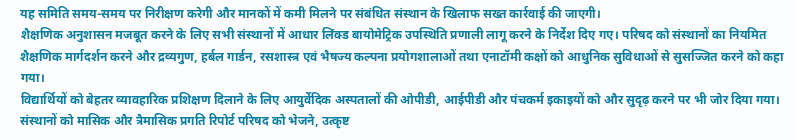यह समिति समय-समय पर निरीक्षण करेगी और मानकों में कमी मिलने पर संबंधित संस्थान के खिलाफ सख्त कार्रवाई की जाएगी।
शैक्षणिक अनुशासन मजबूत करने के लिए सभी संस्थानों में आधार लिंक्ड बायोमेट्रिक उपस्थिति प्रणाली लागू करने के निर्देश दिए गए। परिषद को संस्थानों का नियमित शैक्षणिक मार्गदर्शन करने और द्रव्यगुण, हर्बल गार्डन, रसशास्त्र एवं भैषज्य कल्पना प्रयोगशालाओं तथा एनाटॉमी कक्षों को आधुनिक सुविधाओं से सुसज्जित करने को कहा गया।
विद्यार्थियों को बेहतर व्यावहारिक प्रशिक्षण दिलाने के लिए आयुर्वेदिक अस्पतालों की ओपीडी, आईपीडी और पंचकर्म इकाइयों को और सुदृढ़ करने पर भी जोर दिया गया। संस्थानों को मासिक और त्रैमासिक प्रगति रिपोर्ट परिषद को भेजने, उत्कृष्ट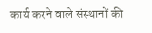कार्य करने वाले संस्थानों की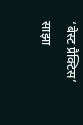‘बेस्ट प्रैक्टिस’ साझा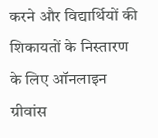करने और विद्यार्थियों की शिकायतों के निस्तारण के लिए ऑनलाइन ग्रीवांस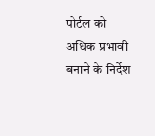पोर्टल को अधिक प्रभावी बनाने के निर्देश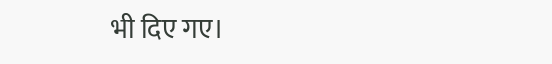भी दिए गए।